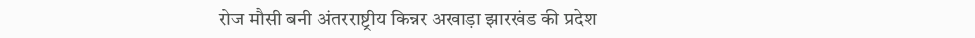रोज मौसी बनी अंतरराष्ट्रीय किन्नर अखाड़ा झारखंड की प्रदेश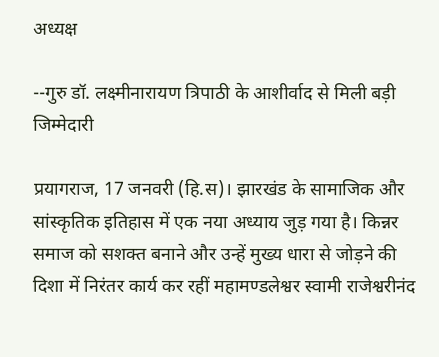अध्यक्ष

--गुरु डॉ. लक्ष्मीनारायण त्रिपाठी के आशीर्वाद से मिली बड़ी जिम्मेदारी

प्रयागराज, 17 जनवरी (हि.स)। झारखंड के सामाजिक और सांस्कृतिक इतिहास में एक नया अध्याय जुड़ गया है। किन्नर समाज को सशक्त बनाने और उन्हें मुख्य धारा से जोड़ने की दिशा में निरंतर कार्य कर रहीं महामण्डलेश्वर स्वामी राजेश्वरीनंद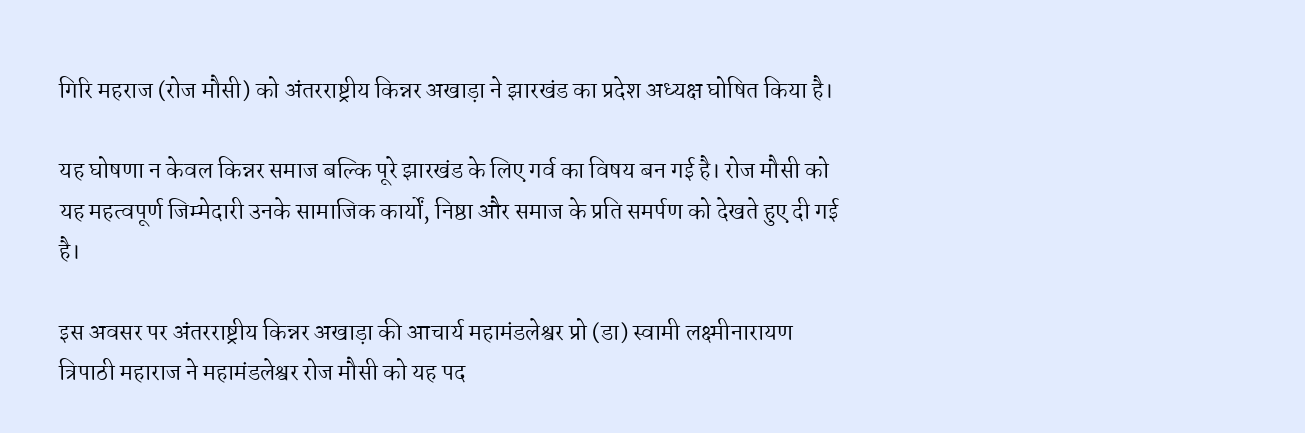गिरि महराज (रोज मौसी) को अंतरराष्ट्रीय किन्नर अखाड़ा ने झारखंड का प्रदेश अध्यक्ष घोषित किया है।

यह घोषणा न केवल किन्नर समाज बल्कि पूरे झारखंड के लिए गर्व का विषय बन गई है। रोज मौसी को यह महत्वपूर्ण जिम्मेदारी उनके सामाजिक कार्यों, निष्ठा और समाज के प्रति समर्पण को देखते हुए दी गई है।

इस अवसर पर अंतरराष्ट्रीय किन्नर अखाड़ा की आचार्य महामंडलेश्वर प्रो (डा) स्वामी लक्ष्मीनारायण त्रिपाठी महाराज ने महामंडलेश्वर रोज मौसी को यह पद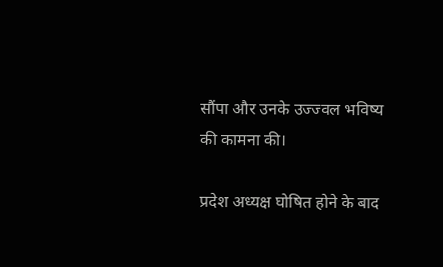सौंपा और उनके उज्ज्वल भविष्य की कामना की।

प्रदेश अध्यक्ष घोषित होने के बाद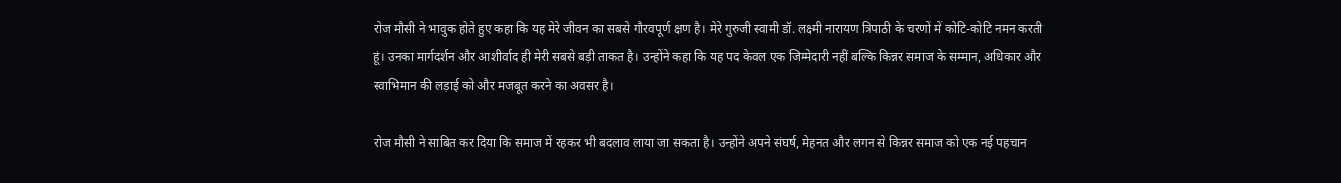रोज मौसी ने भावुक होते हुए कहा कि यह मेरे जीवन का सबसे गौरवपूर्ण क्षण है। मेरे गुरुजी स्वामी डॉ. लक्ष्मी नारायण त्रिपाठी के चरणों में कोटि-कोटि नमन करती हूं। उनका मार्गदर्शन और आशीर्वाद ही मेरी सबसे बड़ी ताकत है। उन्होंने कहा कि यह पद केवल एक जिम्मेदारी नहीं बल्कि किन्नर समाज के सम्मान, अधिकार और स्वाभिमान की लड़ाई को और मजबूत करने का अवसर है।

रोज मौसी ने साबित कर दिया कि समाज में रहकर भी बदलाव लाया जा सकता है। उन्होंने अपने संघर्ष, मेहनत और लगन से किन्नर समाज को एक नई पहचान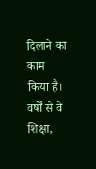दिलाने का काम किया है। वर्षों से वे शिक्षा,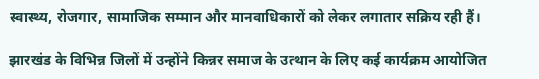स्वास्थ्य, रोजगार, सामाजिक सम्मान और मानवाधिकारों को लेकर लगातार सक्रिय रही हैं।

झारखंड के विभिन्न जिलों में उन्होंने किन्नर समाज के उत्थान के लिए कई कार्यक्रम आयोजित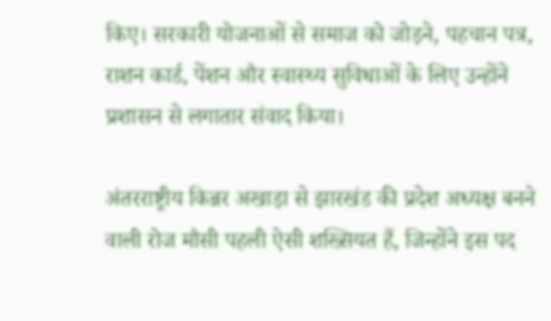किए। सरकारी योजनाओं से समाज को जोड़ने, पहचान पत्र, राशन कार्ड, पेंशन और स्वास्थ्य सुविधाओं के लिए उन्होंने प्रशासन से लगातार संवाद किया।

अंतरराष्ट्रीय किन्नर अखाड़ा से झारखंड की प्रदेश अध्यक्ष बनने वाली रोज मौसी पहली ऐसी शख्सियत हैं, जिन्होंने इस पद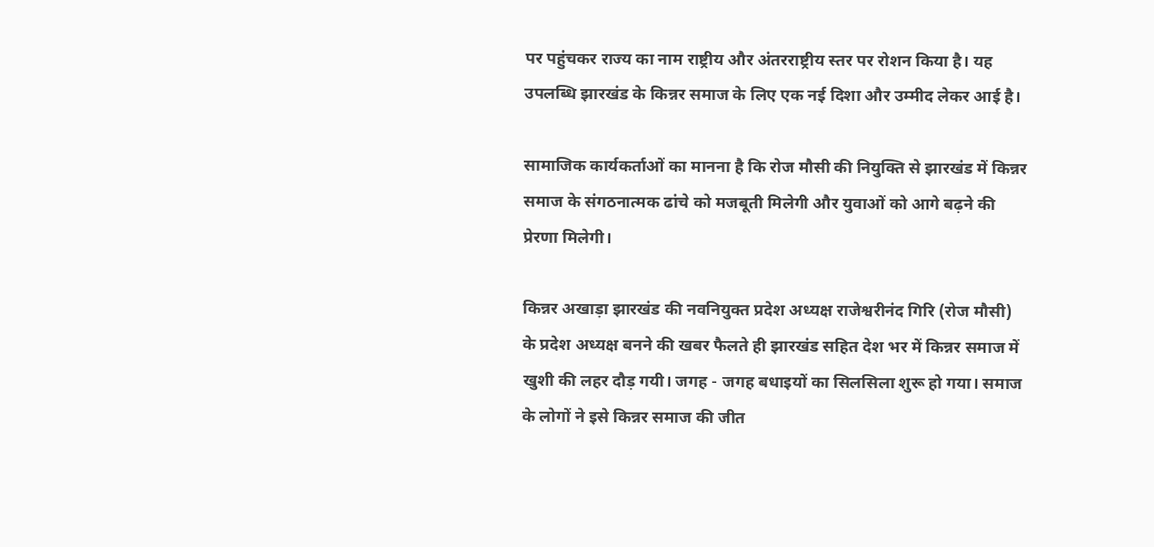पर पहुंचकर राज्य का नाम राष्ट्रीय और अंतरराष्ट्रीय स्तर पर रोशन किया है। यह उपलब्धि झारखंड के किन्नर समाज के लिए एक नई दिशा और उम्मीद लेकर आई है।

सामाजिक कार्यकर्ताओं का मानना है कि रोज मौसी की नियुक्ति से झारखंड में किन्नर समाज के संगठनात्मक ढांचे को मजबूती मिलेगी और युवाओं को आगे बढ़ने की प्रेरणा मिलेगी।

किन्नर अखाड़ा झारखंड की नवनियुक्त प्रदेश अध्यक्ष राजेश्वरीनंद गिरि (रोज मौसी) के प्रदेश अध्यक्ष बनने की खबर फैलते ही झारखंड सहित देश भर में किन्नर समाज में खुशी की लहर दौड़ गयी। जगह - जगह बधाइयों का सिलसिला शुरू हो गया। समाज के लोगों ने इसे किन्नर समाज की जीत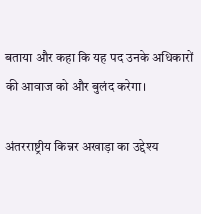बताया और कहा कि यह पद उनके अधिकारों की आवाज को और बुलंद करेगा।

अंतरराष्ट्रीय किन्नर अखाड़ा का उद्देश्य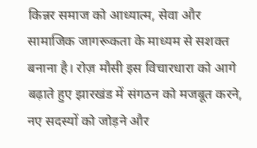किन्नर समाज को आध्यात्म, सेवा और सामाजिक जागरूकता के माध्यम से सशक्त बनाना है। रोज़ मौसी इस विचारधारा को आगे बढ़ाते हुए झारखंड में संगठन को मजबूत करने, नए सदस्यों को जोड़ने और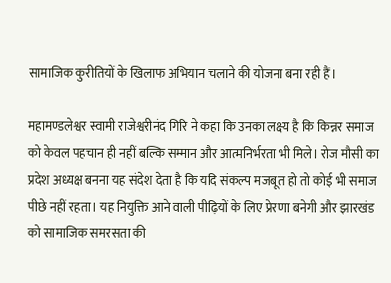सामाजिक कुरीतियों के खिलाफ अभियान चलाने की योजना बना रही हैं।

महामण्डलेश्वर स्वामी राजेश्वरीनंद गिरि ने कहा कि उनका लक्ष्य है कि किन्नर समाज को केवल पहचान ही नहीं बल्कि सम्मान और आत्मनिर्भरता भी मिले। रोज मौसी का प्रदेश अध्यक्ष बनना यह संदेश देता है कि यदि संकल्प मजबूत हो तो कोई भी समाज पीछे नहीं रहता। यह नियुक्ति आने वाली पीढ़ियों के लिए प्रेरणा बनेगी और झारखंड को सामाजिक समरसता की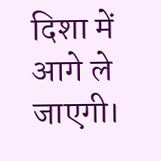दिशा में आगे ले जाएगी।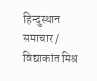हिन्दुस्थान समाचार / विद्याकांत मिश्र